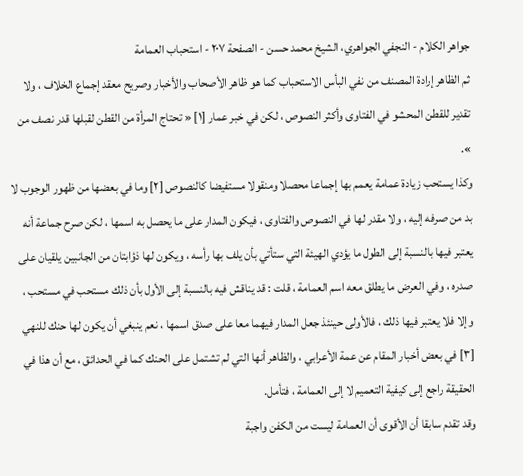جواهر الكلام - النجفي الجواهري، الشيخ محمد حسن - الصفحة ٢٠٧ - استحباب العمامة
ثم الظاهر إرادة المصنف من نفي البأس الاستحباب كما هو ظاهر الأصحاب والأخبار وصريح معقد إجماع الخلاف ، ولا تقدير للقطن المحشو في الفتاوى وأكثر النصوص ، لكن في خبر عمار [١] « تحتاج المرأة من القطن لقبلها قدر نصف من ».
وكذا يستحب زيادة عمامة يعمم بها إجماعا محصلا ومنقولا مستفيضا كالنصوص [٢] وما في بعضها من ظهور الوجوب لا بد من صرفه إليه ، ولا مقدر لها في النصوص والفتاوى ، فيكون المدار على ما يحصل به اسمها ، لكن صرح جماعة أنه يعتبر فيها بالنسبة إلى الطول ما يؤدي الهيئة التي ستأتي بأن يلف بها رأسه ، ويكون لها ذؤابتان من الجانبين يلقيان على صدره ، وفي العرض ما يطلق معه اسم العمامة ، قلت : قد يناقش فيه بالنسبة إلى الأول بأن ذلك مستحب في مستحب ، وإلا فلا يعتبر فيها ذلك ، فالأولى حينئذ جعل المدار فيهما معا على صدق اسمها ، نعم ينبغي أن يكون لها حنك للنهي [٣] في بعض أخبار المقام عن عمة الأعرابي ، والظاهر أنها التي لم تشتمل على الحنك كما في الحدائق ، مع أن هذا في الحقيقة راجع إلى كيفية التعميم لا إلى العمامة ، فتأمل.
وقد تقدم سابقا أن الأقوى أن العمامة ليست من الكفن واجبة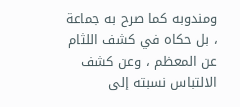ومندوبه كما صرح به جماعة ، بل حكاه في كشف اللثام عن المعظم ، وعن كشف الالتباس نسبته إلى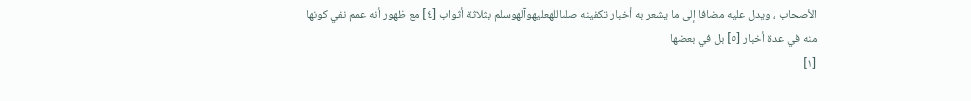الأصحاب ، ويدل عليه مضافا إلى ما يشعر به أخبار تكفينه صلىاللهعليهوآلهوسلم بثلاثة أثواب [٤] مع ظهور أنه عمم نفي كونها منه في عدة أخبار [٥] بل في بعضها
[١]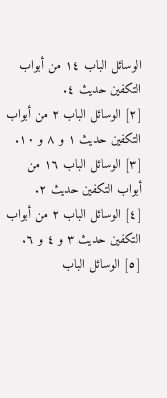الوسائل الباب ١٤ من أبواب التكفين حديث ٤.
[٢] الوسائل الباب ٢ من أبواب التكفين حديث ١ و ٨ و ١٠.
[٣] الوسائل الباب ١٦ من أبواب التكفين حديث ٢.
[٤] الوسائل الباب ٢ من أبواب التكفين حديث ٣ و ٤ و ٦.
[٥] الوسائل الباب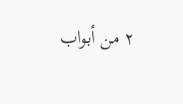٢ من أبواب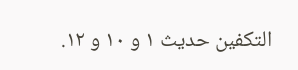التكفين حديث ١ و ١٠ و ١٢.